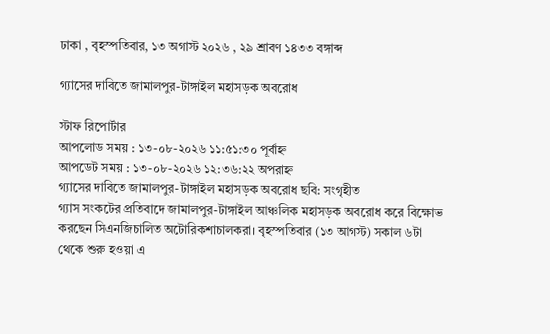ঢাকা , বৃহস্পতিবার, ১৩ অগাস্ট ২০২৬ , ২৯ শ্রাবণ ১৪৩৩ বঙ্গাব্দ

গ্যাসের দাবিতে জামালপুর-টাঙ্গাইল মহাসড়ক অবরোধ

স্টাফ রিপোর্টার
আপলোড সময় : ১৩-০৮-২০২৬ ১১:৫১:৩০ পূর্বাহ্ন
আপডেট সময় : ১৩-০৮-২০২৬ ১২:৩৬:২২ অপরাহ্ন
গ্যাসের দাবিতে জামালপুর-টাঙ্গাইল মহাসড়ক অবরোধ ছবি: সংগৃহীত
গ্যাস সংকটের প্রতিবাদে জামালপুর-টাঙ্গাইল আঞ্চলিক মহাসড়ক অবরোধ করে বিক্ষোভ করছেন সিএনজিচালিত অটোরিকশাচালকরা। বৃহস্পতিবার (১৩ আগস্ট) সকাল ৬টা থেকে শুরু হওয়া এ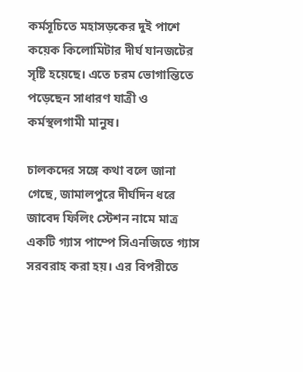কর্মসূচিতে মহাসড়কের দুই পাশে কয়েক কিলোমিটার দীর্ঘ যানজটের সৃষ্টি হয়েছে। এতে চরম ভোগান্তিতে পড়েছেন সাধারণ যাত্রী ও কর্মস্থলগামী মানুষ।

চালকদের সঙ্গে কথা বলে জানা গেছে, জামালপুরে দীর্ঘদিন ধরে জাবেদ ফিলিং স্টেশন নামে মাত্র একটি গ্যাস পাম্পে সিএনজিতে গ্যাস সরবরাহ করা হয়। এর বিপরীতে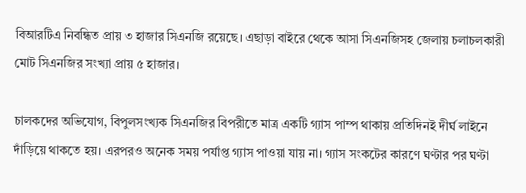বিআরটিএ নিবন্ধিত প্রায় ৩ হাজার সিএনজি রয়েছে। এছাড়া বাইরে থেকে আসা সিএনজিসহ জেলায় চলাচলকারী মোট সিএনজির সংখ্যা প্রায় ৫ হাজার।

চালকদের অভিযোগ, বিপুলসংখ্যক সিএনজির বিপরীতে মাত্র একটি গ্যাস পাম্প থাকায় প্রতিদিনই দীর্ঘ লাইনে দাঁড়িয়ে থাকতে হয়। এরপরও অনেক সময় পর্যাপ্ত গ্যাস পাওয়া যায় না। গ্যাস সংকটের কারণে ঘণ্টার পর ঘণ্টা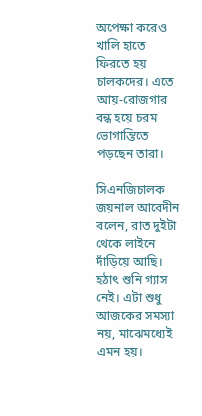অপেক্ষা করেও খালি হাতে ফিরতে হয় চালকদের। এতে আয়-রোজগার বন্ধ হয়ে চরম ভোগান্তিতে পড়ছেন তারা।

সিএনজিচালক জয়নাল আবেদীন বলেন, রাত দুইটা থেকে লাইনে দাঁড়িয়ে আছি। হঠাৎ শুনি গ্যাস নেই। এটা শুধু আজকের সমস্যা নয়, মাঝেমধ্যেই এমন হয়।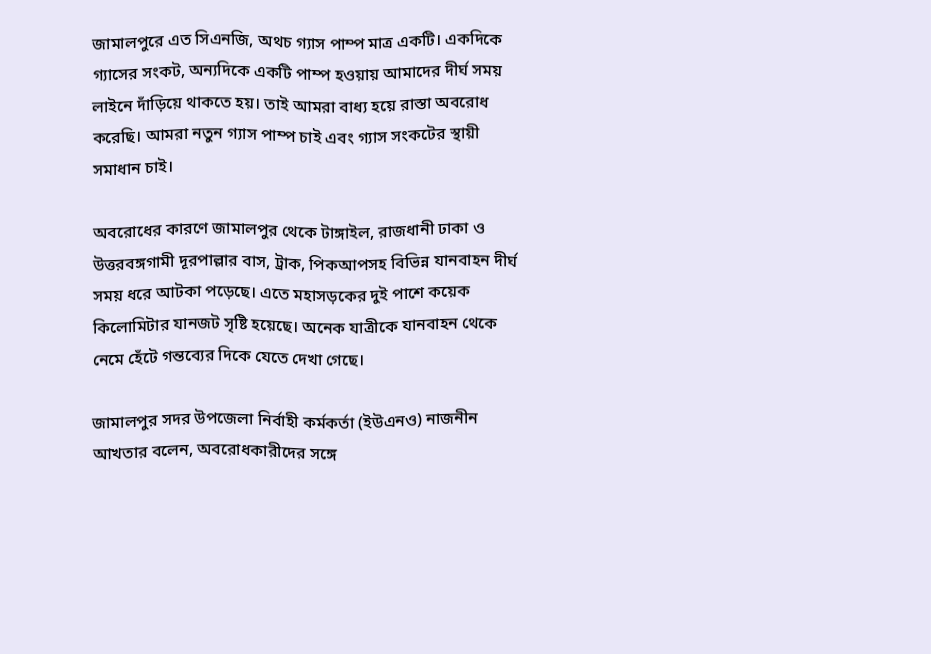জামালপুরে এত সিএনজি, অথচ গ্যাস পাম্প মাত্র একটি। একদিকে গ্যাসের সংকট, অন্যদিকে একটি পাম্প হওয়ায় আমাদের দীর্ঘ সময় লাইনে দাঁড়িয়ে থাকতে হয়। তাই আমরা বাধ্য হয়ে রাস্তা অবরোধ করেছি। আমরা নতুন গ্যাস পাম্প চাই এবং গ্যাস সংকটের স্থায়ী সমাধান চাই।

অবরোধের কারণে জামালপুর থেকে টাঙ্গাইল, রাজধানী ঢাকা ও উত্তরবঙ্গগামী দূরপাল্লার বাস, ট্রাক, পিকআপসহ বিভিন্ন যানবাহন দীর্ঘ সময় ধরে আটকা পড়েছে। এতে মহাসড়কের দুই পাশে কয়েক কিলোমিটার যানজট সৃষ্টি হয়েছে। অনেক যাত্রীকে যানবাহন থেকে নেমে হেঁটে গন্তব্যের দিকে যেতে দেখা গেছে।

জামালপুর সদর উপজেলা নির্বাহী কর্মকর্তা (ইউএনও) নাজনীন আখতার বলেন, অবরোধকারীদের সঙ্গে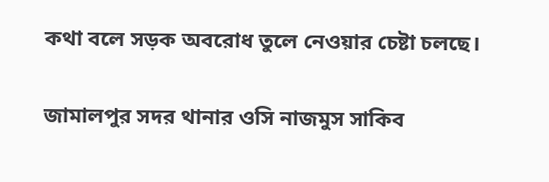কথা বলে সড়ক অবরোধ তুলে নেওয়ার চেষ্টা চলছে।

জামালপুর সদর থানার ওসি নাজমুস সাকিব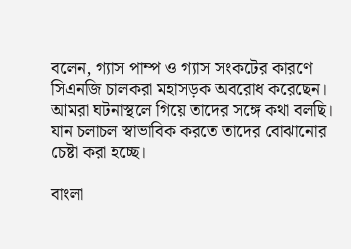বলেন, গ্যাস পাম্প ও গ্যাস সংকটের কারণে সিএনজি চালকরা মহাসড়ক অবরোধ করেছেন। আমরা ঘটনাস্থলে গিয়ে তাদের সঙ্গে কথা বলছি। যান চলাচল স্বাভাবিক করতে তাদের বোঝানোর চেষ্টা করা হচ্ছে।

বাংলা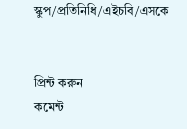স্কুপ/প্রতিনিধি/এইচবি/এসকে


প্রিন্ট করুন
কমেন্ট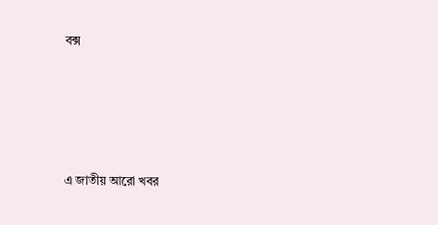বক্স





এ জাতীয় আরো খবর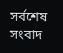সর্বশেষ সংবাদ